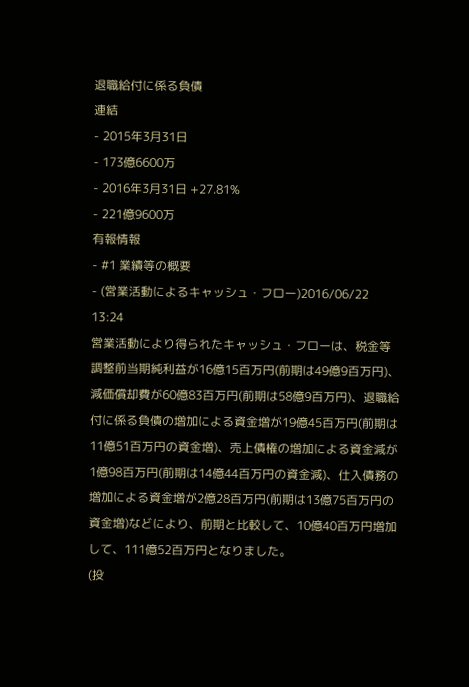退職給付に係る負債
連結
- 2015年3月31日
- 173億6600万
- 2016年3月31日 +27.81%
- 221億9600万
有報情報
- #1 業績等の概要
- (営業活動によるキャッシュ・フロー)2016/06/22 13:24
営業活動により得られたキャッシュ・フローは、税金等調整前当期純利益が16億15百万円(前期は49億9百万円)、減価償却費が60億83百万円(前期は58億9百万円)、退職給付に係る負債の増加による資金増が19億45百万円(前期は11億51百万円の資金増)、売上債権の増加による資金減が1億98百万円(前期は14億44百万円の資金減)、仕入債務の増加による資金増が2億28百万円(前期は13億75百万円の資金増)などにより、前期と比較して、10億40百万円増加して、111億52百万円となりました。
(投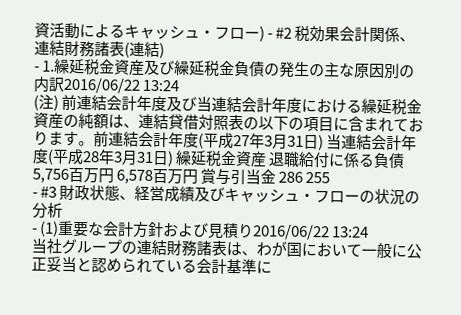資活動によるキャッシュ・フロー) - #2 税効果会計関係、連結財務諸表(連結)
- 1.繰延税金資産及び繰延税金負債の発生の主な原因別の内訳2016/06/22 13:24
(注) 前連結会計年度及び当連結会計年度における繰延税金資産の純額は、連結貸借対照表の以下の項目に含まれております。前連結会計年度(平成27年3月31日) 当連結会計年度(平成28年3月31日) 繰延税金資産 退職給付に係る負債 5,756百万円 6,578百万円 賞与引当金 286 255
- #3 財政状態、経営成績及びキャッシュ・フローの状況の分析
- (1)重要な会計方針および見積り2016/06/22 13:24
当社グループの連結財務諸表は、わが国において一般に公正妥当と認められている会計基準に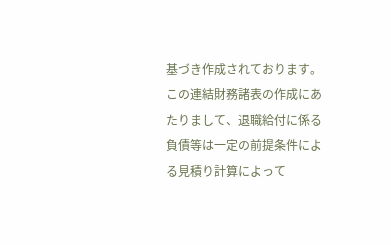基づき作成されております。この連結財務諸表の作成にあたりまして、退職給付に係る負債等は一定の前提条件による見積り計算によって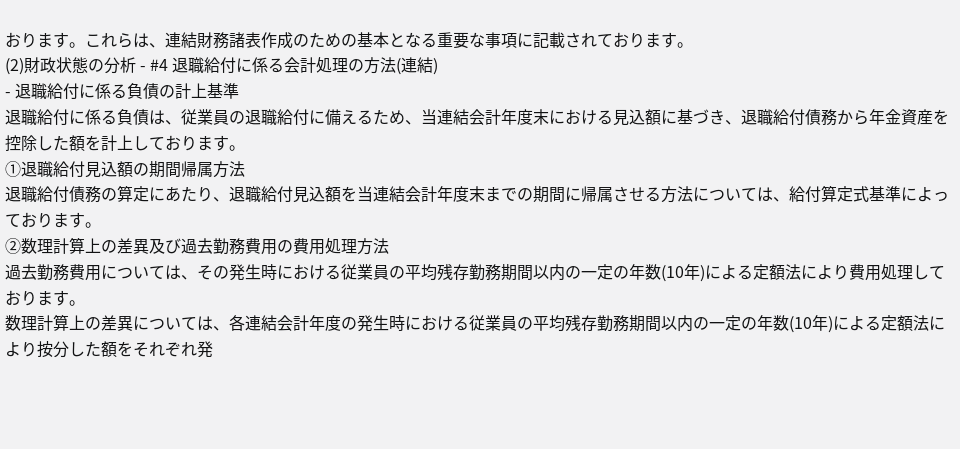おります。これらは、連結財務諸表作成のための基本となる重要な事項に記載されております。
(2)財政状態の分析 - #4 退職給付に係る会計処理の方法(連結)
- 退職給付に係る負債の計上基準
退職給付に係る負債は、従業員の退職給付に備えるため、当連結会計年度末における見込額に基づき、退職給付債務から年金資産を控除した額を計上しております。
①退職給付見込額の期間帰属方法
退職給付債務の算定にあたり、退職給付見込額を当連結会計年度末までの期間に帰属させる方法については、給付算定式基準によっております。
②数理計算上の差異及び過去勤務費用の費用処理方法
過去勤務費用については、その発生時における従業員の平均残存勤務期間以内の一定の年数(10年)による定額法により費用処理しております。
数理計算上の差異については、各連結会計年度の発生時における従業員の平均残存勤務期間以内の一定の年数(10年)による定額法により按分した額をそれぞれ発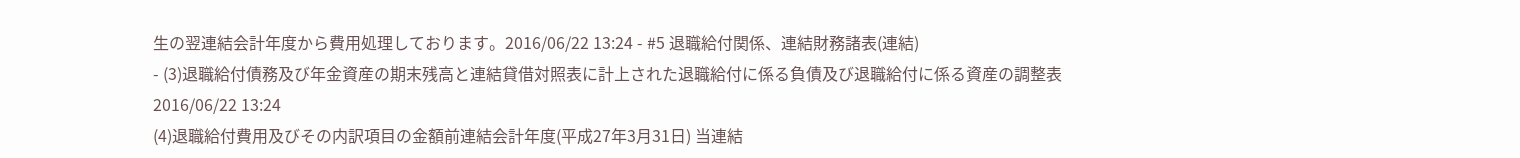生の翌連結会計年度から費用処理しております。2016/06/22 13:24 - #5 退職給付関係、連結財務諸表(連結)
- (3)退職給付債務及び年金資産の期末残高と連結貸借対照表に計上された退職給付に係る負債及び退職給付に係る資産の調整表2016/06/22 13:24
(4)退職給付費用及びその内訳項目の金額前連結会計年度(平成27年3月31日) 当連結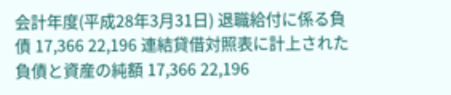会計年度(平成28年3月31日) 退職給付に係る負債 17,366 22,196 連結貸借対照表に計上された負債と資産の純額 17,366 22,196